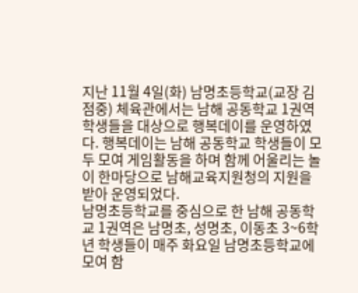지난 11월 4일(화) 남명초등학교(교장 김점중) 체육관에서는 남해 공동학교 1권역 학생들을 대상으로 행복데이를 운영하였다. 행복데이는 남해 공동학교 학생들이 모두 모여 게임활동을 하며 함께 어울리는 놀이 한마당으로 남해교육지원청의 지원을 받아 운영되었다.
남명초등학교를 중심으로 한 남해 공동학교 1권역은 남명초, 성명초, 이동초 3~6학년 학생들이 매주 화요일 남명초등학교에 모여 함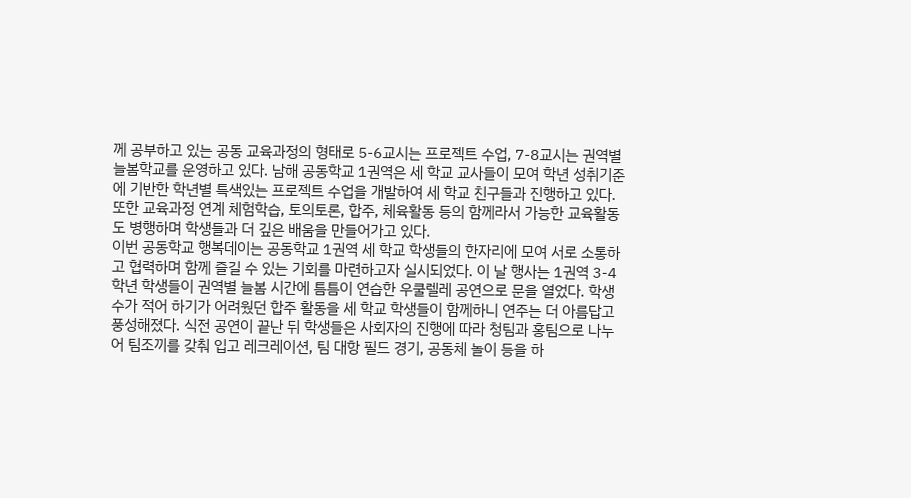께 공부하고 있는 공동 교육과정의 형태로 5-6교시는 프로젝트 수업, 7-8교시는 권역별 늘봄학교를 운영하고 있다. 남해 공동학교 1권역은 세 학교 교사들이 모여 학년 성취기준에 기반한 학년별 특색있는 프로젝트 수업을 개발하여 세 학교 친구들과 진행하고 있다. 또한 교육과정 연계 체험학습, 토의토론, 합주, 체육활동 등의 함께라서 가능한 교육활동도 병행하며 학생들과 더 깊은 배움을 만들어가고 있다.
이번 공동학교 행복데이는 공동학교 1권역 세 학교 학생들의 한자리에 모여 서로 소통하고 협력하며 함께 즐길 수 있는 기회를 마련하고자 실시되었다. 이 날 행사는 1권역 3-4학년 학생들이 권역별 늘봄 시간에 틈틈이 연습한 우쿨렐레 공연으로 문을 열었다. 학생 수가 적어 하기가 어려웠던 합주 활동을 세 학교 학생들이 함께하니 연주는 더 아름답고 풍성해졌다. 식전 공연이 끝난 뒤 학생들은 사회자의 진행에 따라 청팀과 홍팀으로 나누어 팀조끼를 갖춰 입고 레크레이션, 팀 대항 필드 경기, 공동체 놀이 등을 하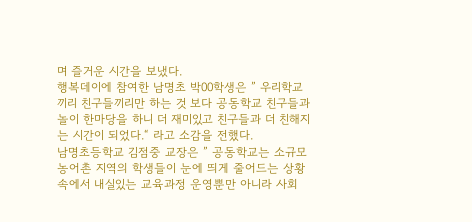며 즐거운 시간을 보냈다.
행복데이에 참여한 남명초 박00학생은 ” 우리학교끼리 친구들끼리만 하는 것 보다 공동학교 친구들과 놀이 한마당을 하니 더 재미있고 친구들과 더 친해지는 시간이 되었다.“ 라고 소감을 전했다.
남명초등학교 김점중 교장은 ” 공동학교는 소규모 농어촌 지역의 학생들이 눈에 띄게 줄어드는 상황 속에서 내실있는 교육과정 운영뿐만 아니라 사회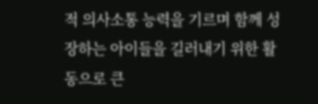적 의사소통 능력을 기르며 함께 성장하는 아이들을 길러내기 위한 활동으로 큰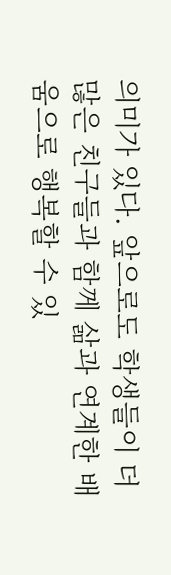의미가 있다. 앞으로도 학생들이 더 많은 친구들과 함께 삶과 연계한 배움으로 행복할 수 있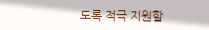도록 적극 지원할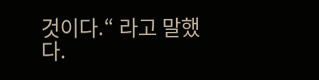것이다.“ 라고 말했다.